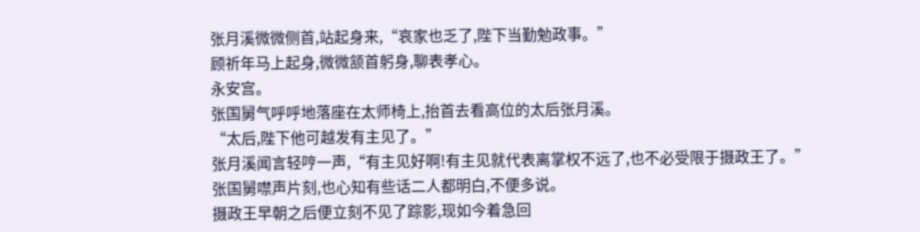张月溪微微侧首,站起身来,“哀家也乏了,陛下当勤勉政事。”
顾祈年马上起身,微微颔首躬身,聊表孝心。
永安宫。
张国舅气呼呼地落座在太师椅上,抬首去看高位的太后张月溪。
“太后,陛下他可越发有主见了。”
张月溪闻言轻哼一声,“有主见好啊!有主见就代表离掌权不远了,也不必受限于摄政王了。”
张国舅噤声片刻,也心知有些话二人都明白,不便多说。
摄政王早朝之后便立刻不见了踪影,现如今着急回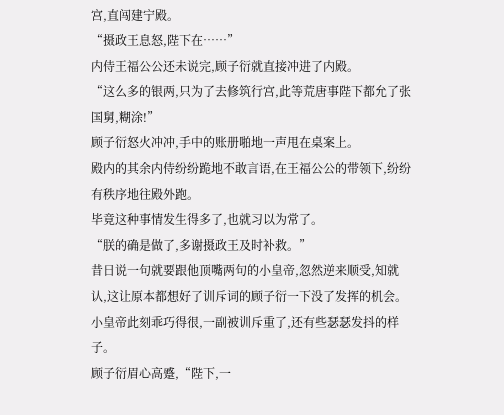宫,直闯建宁殿。
“摄政王息怒,陛下在……”
内侍王福公公还未说完,顾子衍就直接冲进了内殿。
“这么多的银两,只为了去修筑行宫,此等荒唐事陛下都允了张国舅,糊涂!”
顾子衍怒火冲冲,手中的账册啪地一声甩在桌案上。
殿内的其余内侍纷纷跪地不敢言语,在王福公公的带领下,纷纷有秩序地往殿外跑。
毕竟这种事情发生得多了,也就习以为常了。
“朕的确是做了,多谢摄政王及时补救。”
昔日说一句就要跟他顶嘴两句的小皇帝,忽然逆来顺受,知就认,这让原本都想好了训斥词的顾子衍一下没了发挥的机会。
小皇帝此刻乖巧得很,一副被训斥重了,还有些瑟瑟发抖的样子。
顾子衍眉心高蹙,“陛下,一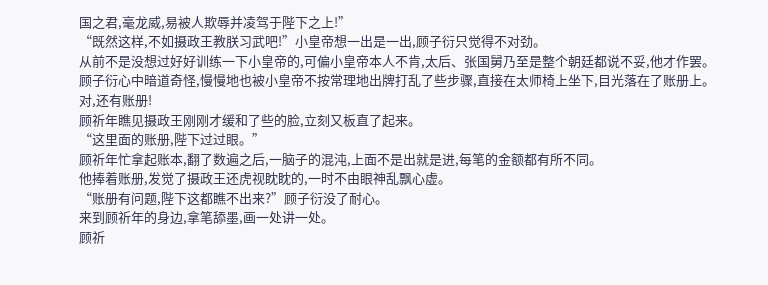国之君,毫龙威,易被人欺辱并凌驾于陛下之上!”
“既然这样,不如摄政王教朕习武吧!”小皇帝想一出是一出,顾子衍只觉得不对劲。
从前不是没想过好好训练一下小皇帝的,可偏小皇帝本人不肯,太后、张国舅乃至是整个朝廷都说不妥,他才作罢。
顾子衍心中暗道奇怪,慢慢地也被小皇帝不按常理地出牌打乱了些步骤,直接在太师椅上坐下,目光落在了账册上。
对,还有账册!
顾祈年瞧见摄政王刚刚才缓和了些的脸,立刻又板直了起来。
“这里面的账册,陛下过过眼。”
顾祈年忙拿起账本,翻了数遍之后,一脑子的混沌,上面不是出就是进,每笔的金额都有所不同。
他捧着账册,发觉了摄政王还虎视眈眈的,一时不由眼神乱飘心虚。
“账册有问题,陛下这都瞧不出来?”顾子衍没了耐心。
来到顾祈年的身边,拿笔舔墨,画一处讲一处。
顾祈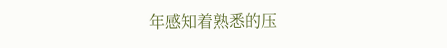年感知着熟悉的压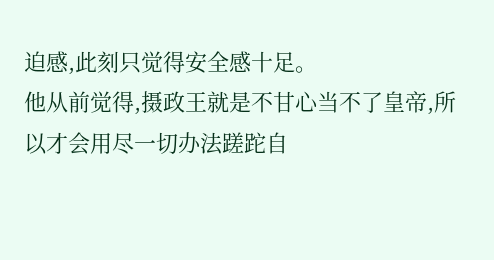迫感,此刻只觉得安全感十足。
他从前觉得,摄政王就是不甘心当不了皇帝,所以才会用尽一切办法蹉跎自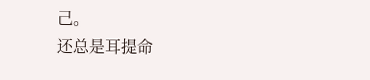己。
还总是耳提命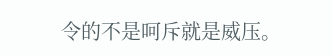令的不是呵斥就是威压。